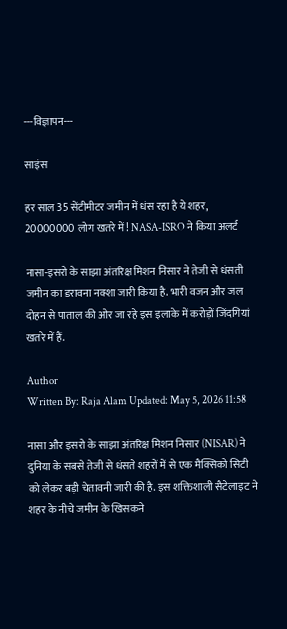---विज्ञापन---

साइंस

हर साल 35 सेंटीमीटर जमीन में धंस रहा है ये शहर, 20000000 लोग खतरे में! NASA-ISRO ने किया अलर्ट

नासा-इसरो के साझा अंतरिक्ष मिशन निसार ने तेजी से धंसती जमीन का डरावना नक्शा जारी किया है. भारी वजन और जल दोहन से पाताल की ओर जा रहे इस इलाके में करोड़ों जिंदगियां खतरे में हैं.

Author
Written By: Raja Alam Updated: May 5, 2026 11:58

नासा और इसरो के साझा अंतरिक्ष मिशन निसार (NISAR) ने दुनिया के सबसे तेजी से धंसते शहरों में से एक मैक्सिको सिटी को लेकर बड़ी चेतावनी जारी की है. इस शक्तिशाली सैटेलाइट ने शहर के नीचे जमीन के खिसकने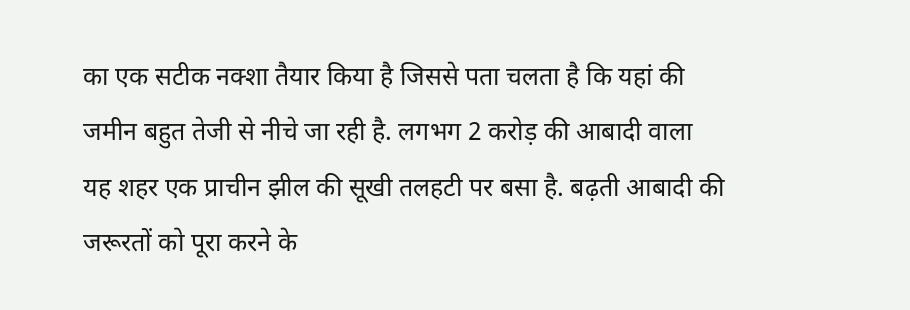का एक सटीक नक्शा तैयार किया है जिससे पता चलता है कि यहां की जमीन बहुत तेजी से नीचे जा रही है. लगभग 2 करोड़ की आबादी वाला यह शहर एक प्राचीन झील की सूखी तलहटी पर बसा है. बढ़ती आबादी की जरूरतों को पूरा करने के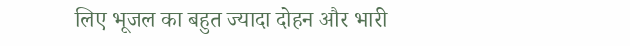लिए भूजल का बहुत ज्यादा दोहन और भारी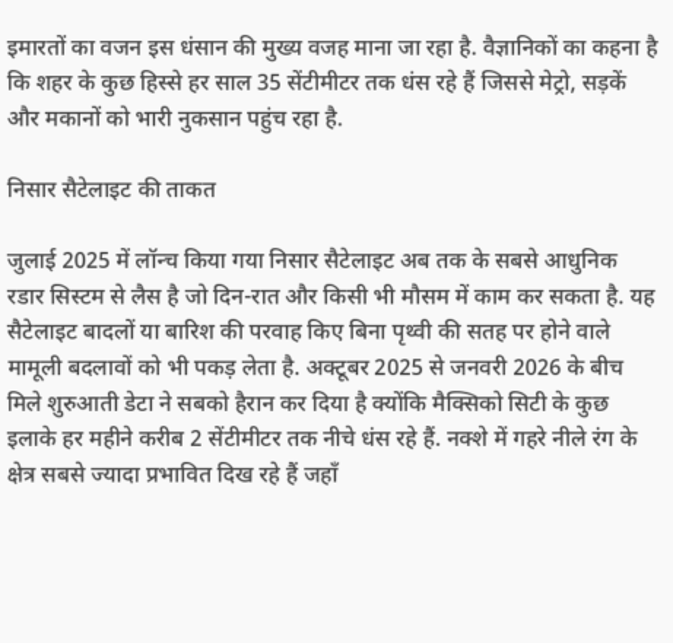इमारतों का वजन इस धंसान की मुख्य वजह माना जा रहा है. वैज्ञानिकों का कहना है कि शहर के कुछ हिस्से हर साल 35 सेंटीमीटर तक धंस रहे हैं जिससे मेट्रो, सड़कें और मकानों को भारी नुकसान पहुंच रहा है.

निसार सैटेलाइट की ताकत

जुलाई 2025 में लॉन्च किया गया निसार सैटेलाइट अब तक के सबसे आधुनिक रडार सिस्टम से लैस है जो दिन-रात और किसी भी मौसम में काम कर सकता है. यह सैटेलाइट बादलों या बारिश की परवाह किए बिना पृथ्वी की सतह पर होने वाले मामूली बदलावों को भी पकड़ लेता है. अक्टूबर 2025 से जनवरी 2026 के बीच मिले शुरुआती डेटा ने सबको हैरान कर दिया है क्योंकि मैक्सिको सिटी के कुछ इलाके हर महीने करीब 2 सेंटीमीटर तक नीचे धंस रहे हैं. नक्शे में गहरे नीले रंग के क्षेत्र सबसे ज्यादा प्रभावित दिख रहे हैं जहाँ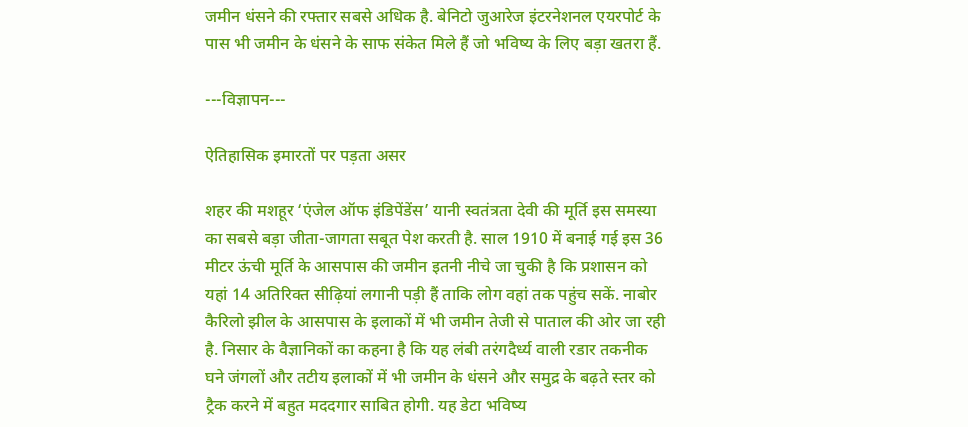जमीन धंसने की रफ्तार सबसे अधिक है. बेनिटो जुआरेज इंटरनेशनल एयरपोर्ट के पास भी जमीन के धंसने के साफ संकेत मिले हैं जो भविष्य के लिए बड़ा खतरा हैं.

---विज्ञापन---

ऐतिहासिक इमारतों पर पड़ता असर

शहर की मशहूर ‘एंजेल ऑफ इंडिपेंडेंस’ यानी स्वतंत्रता देवी की मूर्ति इस समस्या का सबसे बड़ा जीता-जागता सबूत पेश करती है. साल 1910 में बनाई गई इस 36 मीटर ऊंची मूर्ति के आसपास की जमीन इतनी नीचे जा चुकी है कि प्रशासन को यहां 14 अतिरिक्त सीढ़ियां लगानी पड़ी हैं ताकि लोग वहां तक पहुंच सकें. नाबोर कैरिलो झील के आसपास के इलाकों में भी जमीन तेजी से पाताल की ओर जा रही है. निसार के वैज्ञानिकों का कहना है कि यह लंबी तरंगदैर्ध्य वाली रडार तकनीक घने जंगलों और तटीय इलाकों में भी जमीन के धंसने और समुद्र के बढ़ते स्तर को ट्रैक करने में बहुत मददगार साबित होगी. यह डेटा भविष्य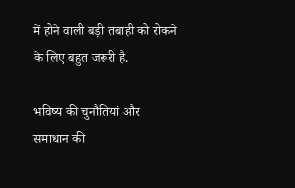में होने वाली बड़ी तबाही को रोकने के लिए बहुत जरूरी है.

भविष्य की चुनौतियां और समाधान की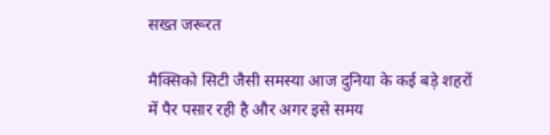सख्त जरूरत

मैक्सिको सिटी जैसी समस्या आज दुनिया के कई बड़े शहरों में पैर पसार रही है और अगर इसे समय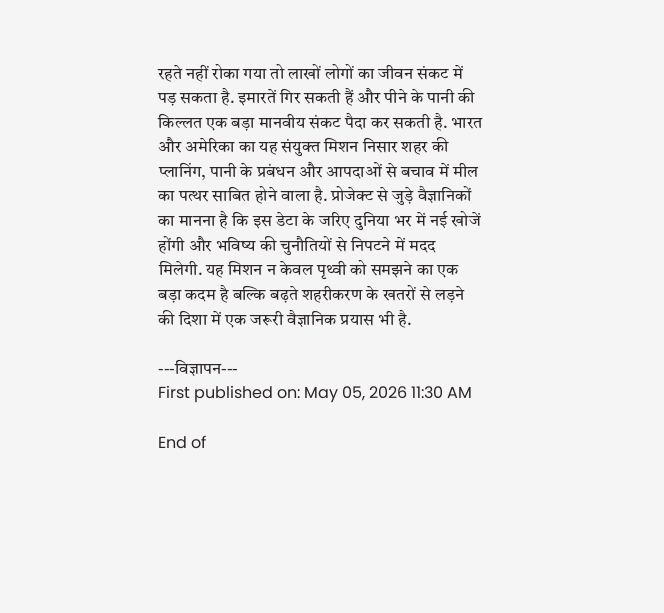रहते नहीं रोका गया तो लाखों लोगों का जीवन संकट में पड़ सकता है. इमारतें गिर सकती हैं और पीने के पानी की किल्लत एक बड़ा मानवीय संकट पैदा कर सकती है. भारत और अमेरिका का यह संयुक्त मिशन निसार शहर की प्लानिंग, पानी के प्रबंधन और आपदाओं से बचाव में मील का पत्थर साबित होने वाला है. प्रोजेक्ट से जुड़े वैज्ञानिकों का मानना है कि इस डेटा के जरिए दुनिया भर में नई खोजें होंगी और भविष्य की चुनौतियों से निपटने में मदद मिलेगी. यह मिशन न केवल पृथ्वी को समझने का एक बड़ा कदम है बल्कि बढ़ते शहरीकरण के खतरों से लड़ने की दिशा में एक जरूरी वैज्ञानिक प्रयास भी है.

---विज्ञापन---
First published on: May 05, 2026 11:30 AM

End of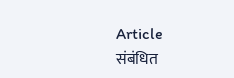Article
संबंधित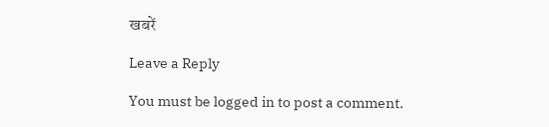खबरें

Leave a Reply

You must be logged in to post a comment.